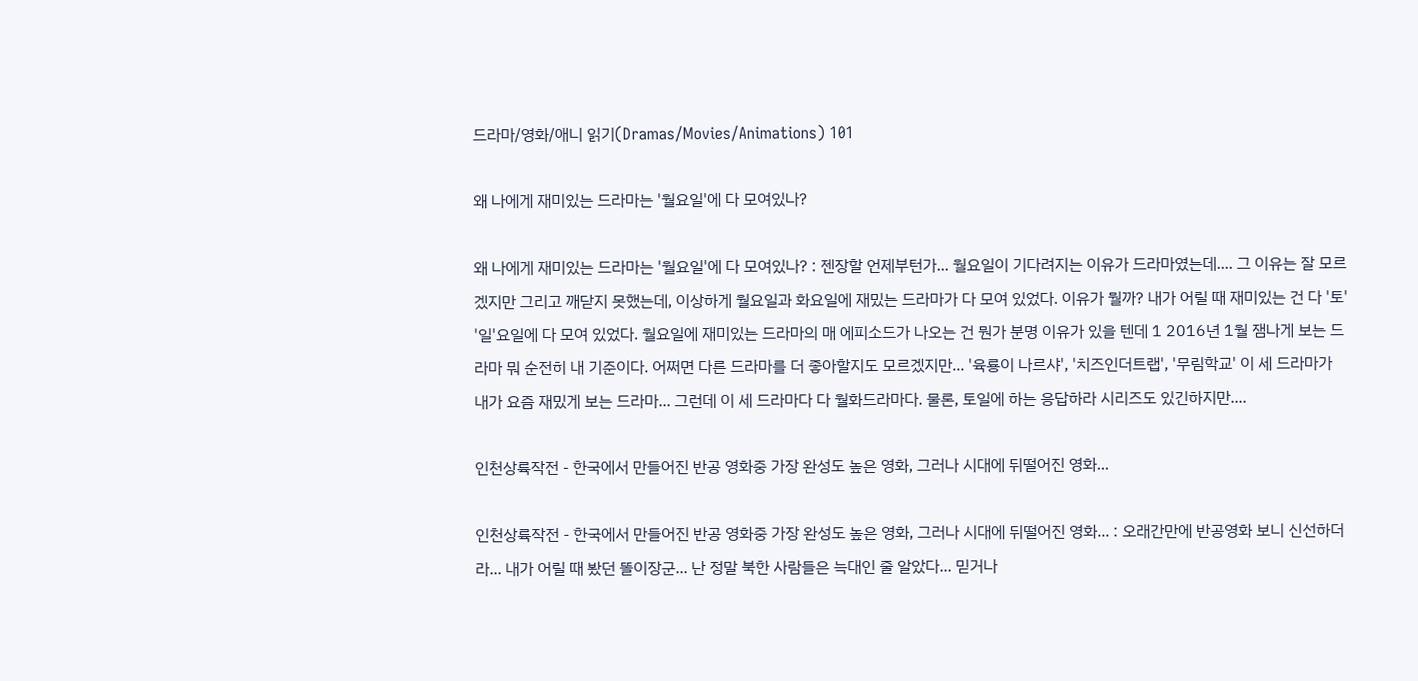드라마/영화/애니 읽기(Dramas/Movies/Animations) 101

왜 나에게 재미있는 드라마는 '월요일'에 다 모여있나?

왜 나에게 재미있는 드라마는 '월요일'에 다 모여있나? : 젠장할 언제부턴가... 월요일이 기다려지는 이유가 드라마였는데.... 그 이유는 잘 모르겠지만 그리고 깨닫지 못했는데, 이상하게 월요일과 화요일에 재밌는 드라마가 다 모여 있었다. 이유가 뭘까? 내가 어릴 때 재미있는 건 다 '토' '일'요일에 다 모여 있었다. 월요일에 재미있는 드라마의 매 에피소드가 나오는 건 뭔가 분명 이유가 있을 텐데 1 2016년 1월 잼나게 보는 드라마 뭐 순전히 내 기준이다. 어쩌면 다른 드라마를 더 좋아할지도 모르겠지만... '육룡이 나르샤', '치즈인더트랩', '무림학교' 이 세 드라마가 내가 요즘 재밌게 보는 드라마... 그런데 이 세 드라마다 다 월화드라마다. 물론, 토일에 하는 응답하라 시리즈도 있긴하지만....

인천상륙작전 - 한국에서 만들어진 반공 영화중 가장 완성도 높은 영화, 그러나 시대에 뒤떨어진 영화...

인천상륙작전 - 한국에서 만들어진 반공 영화중 가장 완성도 높은 영화, 그러나 시대에 뒤떨어진 영화... : 오래간만에 반공영화 보니 신선하더라... 내가 어릴 때 봤던 똘이장군... 난 정말 북한 사람들은 늑대인 줄 알았다... 믿거나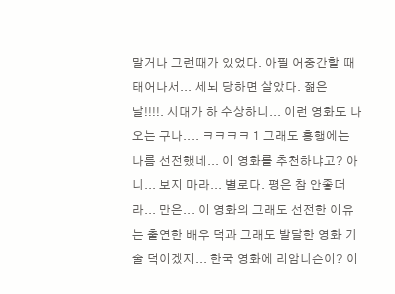말거나 그런때가 있었다. 아필 어중간할 때 태어나서... 세뇌 당하면 살았다. 젊은 날!!!!. 시대가 하 수상하니... 이런 영화도 나오는 구나.... ㅋㅋㅋㅋ 1 그래도 흥행에는 나름 선전했네... 이 영화를 추천하냐고? 아니... 보지 마라... 별로다. 평은 참 안좋더라... 만은... 이 영화의 그래도 선전한 이유는 출연한 배우 덕과 그래도 발달한 영화 기술 덕이겠지... 한국 영화에 리암니슨이? 이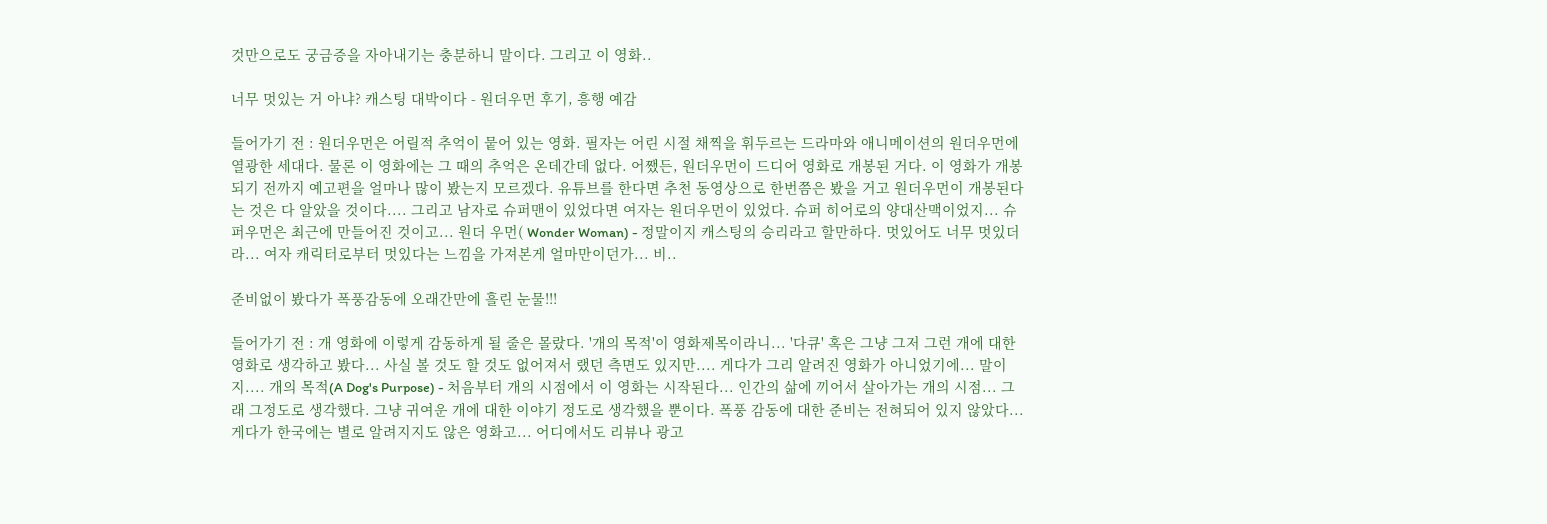것만으로도 궁금증을 자아내기는 충분하니 말이다. 그리고 이 영화..

너무 멋있는 거 아냐? 캐스팅 대박이다 - 원더우먼 후기, 흥행 예감

들어가기 전 : 원더우먼은 어릴적 추억이 뭍어 있는 영화. 필자는 어린 시절 채찍을 휘두르는 드라마와 애니메이션의 원더우먼에 열광한 세대다. 물론 이 영화에는 그 때의 추억은 온데간데 없다. 어쨌든, 원더우먼이 드디어 영화로 개봉된 거다. 이 영화가 개봉되기 전까지 예고편을 얼마나 많이 봤는지 모르겠다. 유튜브를 한다면 추천 동영상으로 한번쯤은 봤을 거고 원더우먼이 개봉된다는 것은 다 알았을 것이다.... 그리고 남자로 슈퍼맨이 있었다면 여자는 원더우먼이 있었다. 슈퍼 히어로의 양대산맥이었지... 슈퍼우먼은 최근에 만들어진 것이고... 원더 우먼( Wonder Woman) - 정말이지 캐스팅의 승리라고 할만하다. 멋있어도 너무 멋있더라... 여자 캐릭터로부터 멋있다는 느낌을 가져본게 얼마만이던가... 비..

준비없이 봤다가 폭풍감동에 오래간만에 흘린 눈물!!!

들어가기 전 : 개 영화에 이렇게 감동하게 될 줄은 몰랐다. '개의 목적'이 영화제목이라니... '다큐' 혹은 그냥 그저 그런 개에 대한 영화로 생각하고 봤다... 사실 볼 것도 할 것도 없어져서 랬던 측면도 있지만.... 게다가 그리 알려진 영화가 아니었기에... 말이지.... 개의 목적(A Dog's Purpose) - 처음부터 개의 시점에서 이 영화는 시작된다... 인간의 삶에 끼어서 살아가는 개의 시점... 그래 그정도로 생각했다. 그냥 귀여운 개에 대한 이야기 정도로 생각했을 뿐이다. 폭풍 감동에 대한 준비는 전혀되어 있지 않았다... 게다가 한국에는 별로 알려지지도 않은 영화고... 어디에서도 리뷰나 광고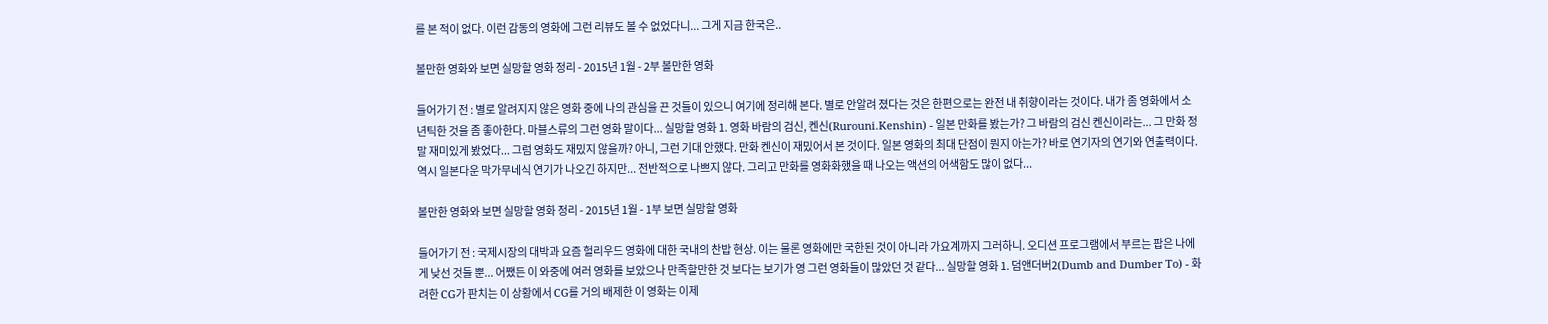를 본 적이 없다. 이런 감동의 영화에 그런 리뷰도 볼 수 없었다니... 그게 지금 한국은..

볼만한 영화와 보면 실망할 영화 정리 - 2015년 1월 - 2부 볼만한 영화

들어가기 전 : 별로 알려지지 않은 영화 중에 나의 관심을 끈 것들이 있으니 여기에 정리해 본다. 별로 안알려 졌다는 것은 한편으로는 완전 내 취향이라는 것이다. 내가 좀 영화에서 소년틱한 것을 좀 좋아한다. 마블스류의 그런 영화 말이다... 실망할 영화 1. 영화 바람의 검신, 켄신(Rurouni.Kenshin) - 일본 만화를 봤는가? 그 바람의 검신 켄신이라는... 그 만화 정말 재미있게 봤었다... 그럼 영화도 재밌지 않을까? 아니, 그런 기대 안했다. 만화 켄신이 재밌어서 본 것이다. 일본 영화의 최대 단점이 뭔지 아는가? 바로 연기자의 연기와 연출력이다. 역시 일본다운 막가무네식 연기가 나오긴 하지만... 전반적으로 나쁘지 않다. 그리고 만화를 영화화했을 때 나오는 액션의 어색함도 많이 없다...

볼만한 영화와 보면 실망할 영화 정리 - 2015년 1월 - 1부 보면 실망할 영화

들어가기 전 : 국제시장의 대박과 요즘 헐리우드 영화에 대한 국내의 찬밥 현상. 이는 물론 영화에만 국한된 것이 아니라 가요계까지 그러하니. 오디션 프로그램에서 부르는 팝은 나에게 낮선 것들 뿐... 어쨌든 이 와중에 여러 영화를 보았으나 만족할만한 것 보다는 보기가 영 그런 영화들이 많았던 것 같다... 실망할 영화 1. 덤앤더버2(Dumb and Dumber To) - 화려한 CG가 판치는 이 상황에서 CG를 거의 배제한 이 영화는 이제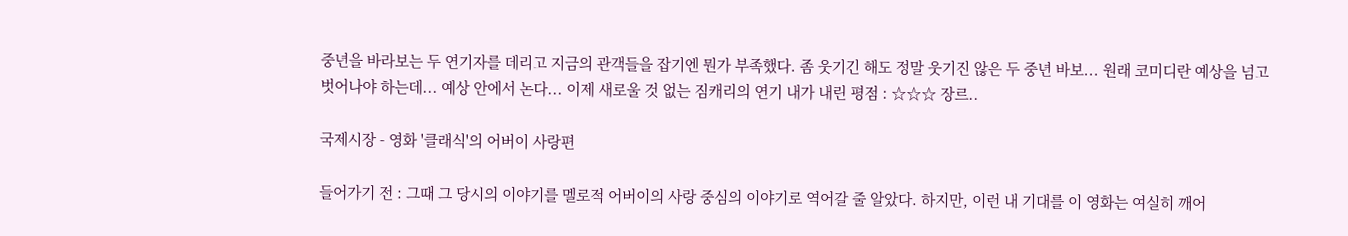중년을 바라보는 두 연기자를 데리고 지금의 관객들을 잡기엔 뭔가 부족했다. 좀 웃기긴 해도 정말 웃기진 않은 두 중년 바보... 원래 코미디란 예상을 넘고 벗어나야 하는데... 예상 안에서 논다... 이제 새로울 것 없는 짐캐리의 연기 내가 내린 평점 : ☆☆☆ 장르..

국제시장 - 영화 '클래식'의 어버이 사랑편

들어가기 전 : 그때 그 당시의 이야기를 멜로적 어버이의 사랑 중심의 이야기로 역어갈 줄 알았다. 하지만, 이런 내 기대를 이 영화는 여실히 깨어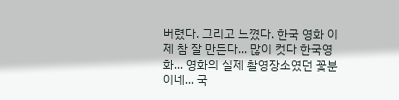버렸다. 그리고 느꼈다. 한국 영화 이제 참 잘 만든다... 많이 컷다 한국영화... 영화의 실제 촬영장소였던 꽃분이네... 국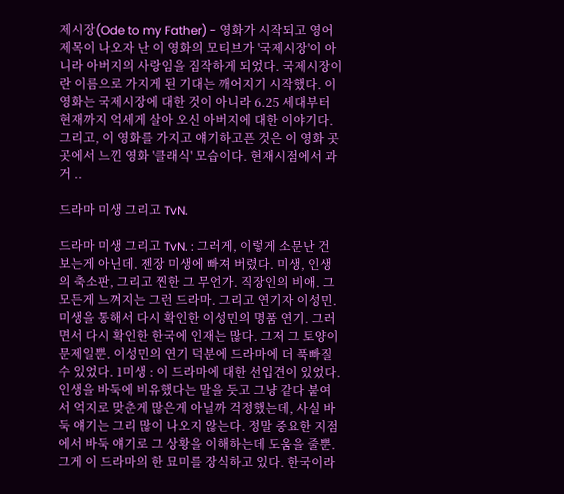제시장(Ode to my Father) - 영화가 시작되고 영어 제목이 나오자 난 이 영화의 모티브가 '국제시장'이 아니라 아버지의 사랑임을 짐작하게 되었다. 국제시장이란 이름으로 가지게 된 기대는 깨어지기 시작했다. 이 영화는 국제시장에 대한 것이 아니라 6.25 세대부터 현재까지 억세게 살아 오신 아버지에 대한 이야기다. 그리고, 이 영화를 가지고 얘기하고픈 것은 이 영화 곳곳에서 느낀 영화 '클래식' 모습이다. 현재시점에서 과거 ..

드라마 미생 그리고 TvN.

드라마 미생 그리고 TvN. : 그러게, 이렇게 소문난 건 보는게 아닌데. 젠장 미생에 빠져 버렸다. 미생, 인생의 축소판, 그리고 찐한 그 무언가. 직장인의 비애. 그 모든게 느껴지는 그런 드라마. 그리고 연기자 이성민. 미생을 통해서 다시 확인한 이성민의 명품 연기. 그러면서 다시 확인한 한국에 인재는 많다. 그저 그 토양이 문제일뿐. 이성민의 연기 덕분에 드라마에 더 푹빠질 수 있었다. 1미생 : 이 드라마에 대한 선입견이 있었다. 인생을 바둑에 비유했다는 말을 듯고 그냥 같다 붙여서 억지로 맞춘게 많은게 아닐까 걱정했는데, 사실 바둑 얘기는 그리 많이 나오지 않는다. 정말 중요한 지점에서 바둑 얘기로 그 상황을 이해하는데 도움을 줄뿐. 그게 이 드라마의 한 묘미를 장식하고 있다. 한국이라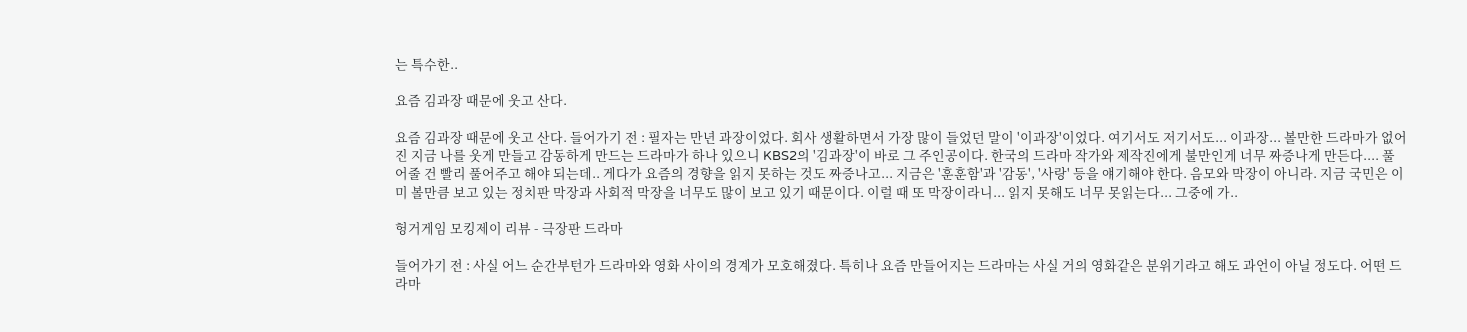는 특수한..

요즘 김과장 때문에 웃고 산다.

요즘 김과장 때문에 웃고 산다. 들어가기 전 : 필자는 만년 과장이었다. 회사 생활하면서 가장 많이 들었던 말이 '이과장'이었다. 여기서도 저기서도... 이과장... 볼만한 드라마가 없어진 지금 나를 웃게 만들고 감동하게 만드는 드라마가 하나 있으니 KBS2의 '김과장'이 바로 그 주인공이다. 한국의 드라마 작가와 제작진에게 불만인게 너무 짜증나게 만든다.... 풀어줄 건 빨리 풀어주고 해야 되는데.. 게다가 요즘의 경향을 읽지 못하는 것도 짜증나고... 지금은 '훈훈함'과 '감동', '사랑' 등을 얘기해야 한다. 음모와 막장이 아니라. 지금 국민은 이미 볼만큼 보고 있는 정치판 막장과 사회적 막장을 너무도 많이 보고 있기 때문이다. 이럴 때 또 막장이라니... 읽지 못해도 너무 못읽는다... 그중에 가..

헝거게임 모킹제이 리뷰 - 극장판 드라마

들어가기 전 : 사실 어느 순간부턴가 드라마와 영화 사이의 경계가 모호해졌다. 특히나 요즘 만들어지는 드라마는 사실 거의 영화같은 분위기라고 해도 과언이 아닐 정도다. 어떤 드라마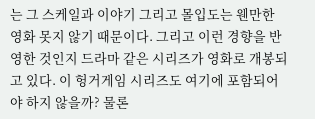는 그 스케일과 이야기 그리고 몰입도는 웬만한 영화 못지 않기 때문이다. 그리고 이런 경향을 반영한 것인지 드라마 같은 시리즈가 영화로 개봉되고 있다. 이 헝거게임 시리즈도 여기에 포함되어야 하지 않을까? 물론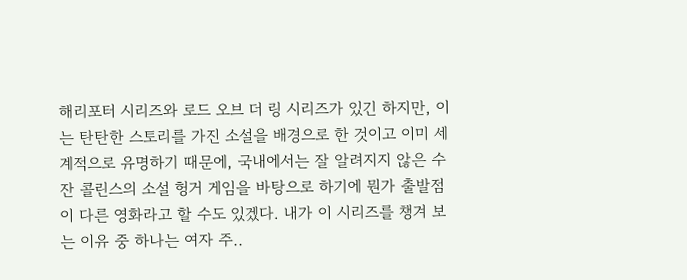해리포터 시리즈와 로드 오브 더 링 시리즈가 있긴 하지만, 이는 탄탄한 스토리를 가진 소설을 배경으로 한 것이고 이미 세계적으로 유명하기 때문에, 국내에서는 잘 알려지지 않은 수잔 콜린스의 소설 헝거 게임을 바탕으로 하기에 뭔가 출발점이 다른 영화라고 할 수도 있겠다. 내가 이 시리즈를 챙겨 보는 이유 중 하나는 여자 주..